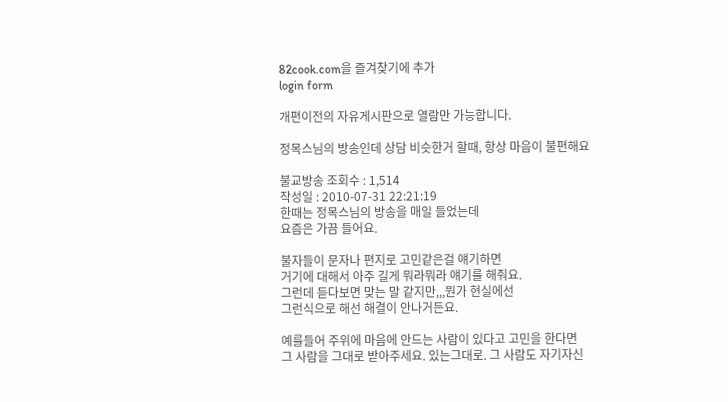82cook.com을 즐겨찾기에 추가
login form

개편이전의 자유게시판으로 열람만 가능합니다.

정목스님의 방송인데 상담 비슷한거 할때, 항상 마음이 불편해요

불교방송 조회수 : 1,514
작성일 : 2010-07-31 22:21:19
한때는 정목스님의 방송을 매일 들었는데
요즘은 가끔 들어요.

불자들이 문자나 편지로 고민같은걸 얘기하면
거기에 대해서 아주 길게 뭐라뭐라 얘기를 해줘요.
그런데 듣다보면 맞는 말 같지만,,,뭔가 현실에선
그런식으로 해선 해결이 안나거든요.

예를들어 주위에 마음에 안드는 사람이 있다고 고민을 한다면
그 사람을 그대로 받아주세요. 있는그대로. 그 사람도 자기자신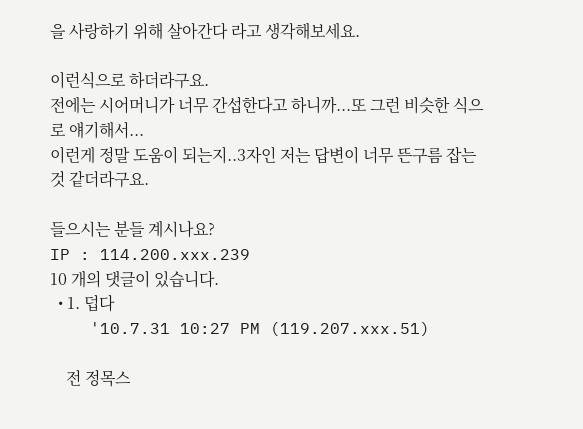을 사랑하기 위해 살아간다 라고 생각해보세요.

이런식으로 하더라구요.
전에는 시어머니가 너무 간섭한다고 하니까...또 그런 비슷한 식으로 얘기해서...
이런게 정말 도움이 되는지..3자인 저는 답변이 너무 뜬구름 잡는것 같더라구요.

들으시는 분들 계시나요?
IP : 114.200.xxx.239
10 개의 댓글이 있습니다.
  • 1. 덥다
    '10.7.31 10:27 PM (119.207.xxx.51)

    전 정목스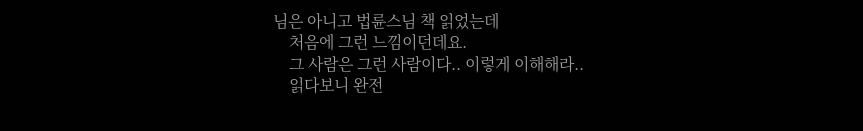님은 아니고 법륜스님 책 읽었는데
    처음에 그런 느낌이던데요.
    그 사람은 그런 사람이다.. 이렇게 이해해라..
    읽다보니 완전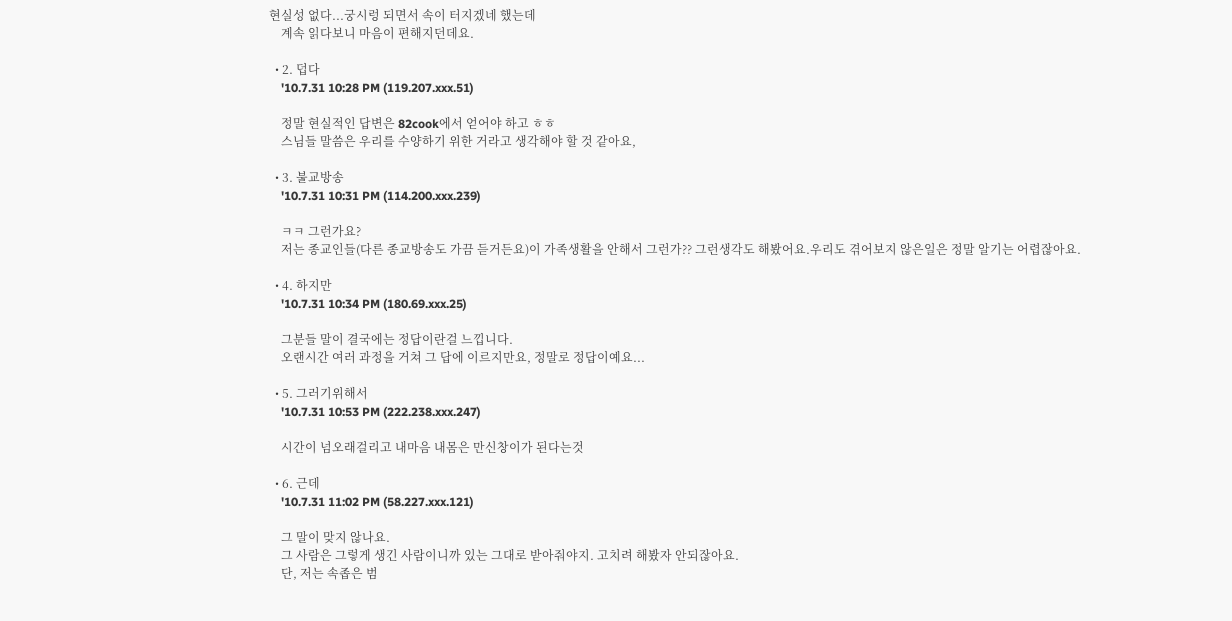현실성 없다...궁시렁 되면서 속이 터지겠네 했는데
    계속 읽다보니 마음이 편해지던데요.

  • 2. 덥다
    '10.7.31 10:28 PM (119.207.xxx.51)

    정말 현실적인 답변은 82cook에서 얻어야 하고 ㅎㅎ
    스님들 말씀은 우리를 수양하기 위한 거라고 생각해야 할 것 같아요,

  • 3. 불교방송
    '10.7.31 10:31 PM (114.200.xxx.239)

    ㅋㅋ 그런가요?
    저는 종교인들(다른 종교방송도 가끔 듣거든요)이 가족생활을 안해서 그런가?? 그런생각도 해봤어요.우리도 겪어보지 않은일은 정말 알기는 어렵잖아요.

  • 4. 하지만
    '10.7.31 10:34 PM (180.69.xxx.25)

    그분들 말이 결국에는 정답이란걸 느낍니다.
    오랜시간 여러 과정을 거쳐 그 답에 이르지만요, 정말로 정답이예요...

  • 5. 그러기위해서
    '10.7.31 10:53 PM (222.238.xxx.247)

    시간이 넘오래걸리고 내마음 내몸은 만신창이가 된다는것

  • 6. 근데
    '10.7.31 11:02 PM (58.227.xxx.121)

    그 말이 맞지 않나요.
    그 사람은 그렇게 생긴 사람이니까 있는 그대로 받아줘야지. 고치려 해봤자 안되잖아요.
    단, 저는 속좁은 범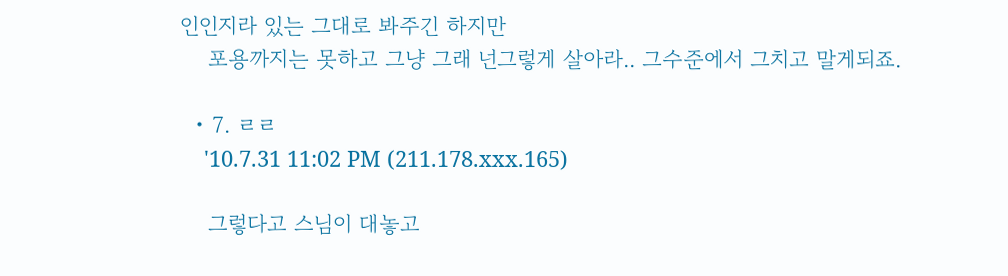인인지라 있는 그대로 봐주긴 하지만
    포용까지는 못하고 그냥 그래 넌그렇게 살아라.. 그수준에서 그치고 말게되죠.

  • 7. ㄹㄹ
    '10.7.31 11:02 PM (211.178.xxx.165)

    그렇다고 스님이 대놓고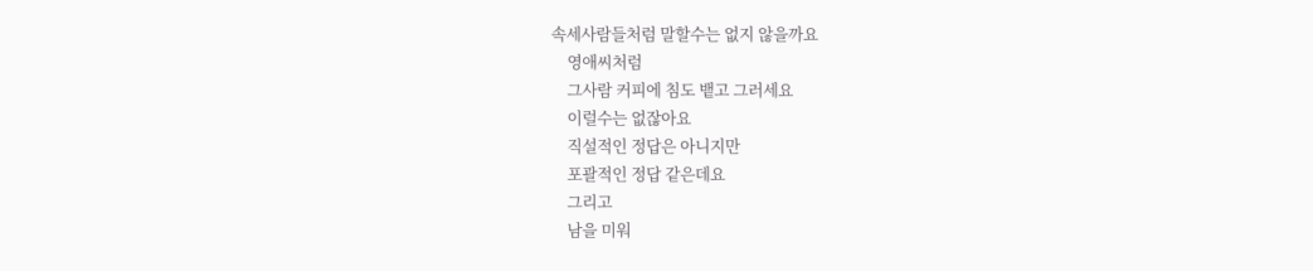속세사람들처럼 말할수는 없지 않을까요
    영애씨처럼
    그사람 커피에 침도 뱉고 그러세요
    이럴수는 없잖아요
    직설적인 정답은 아니지만
    포괄적인 정답 같은데요
    그리고
    남을 미워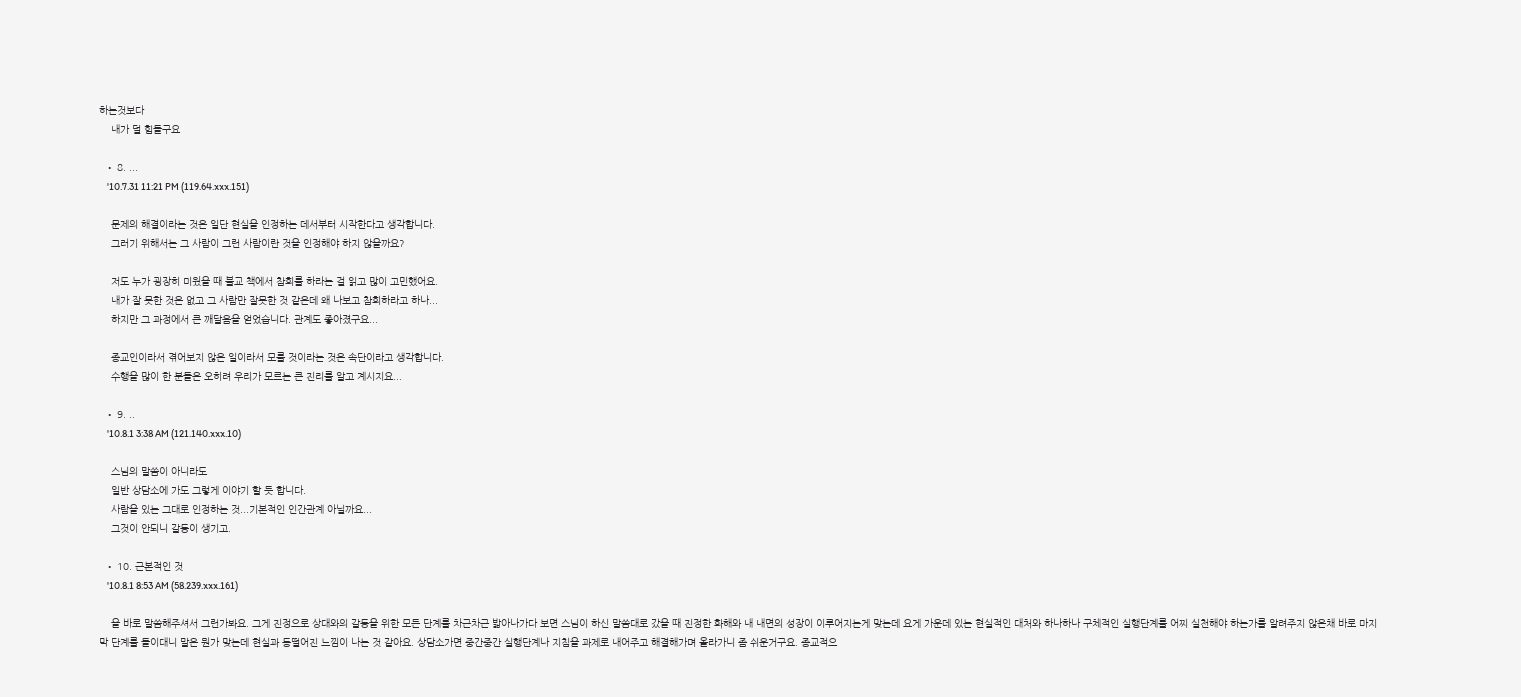하는것보다
    내가 덜 힘들구요

  • 8. ...
    '10.7.31 11:21 PM (119.64.xxx.151)

    문제의 해결이라는 것은 일단 현실을 인정하는 데서부터 시작한다고 생각합니다.
    그러기 위해서는 그 사람이 그런 사람이란 것을 인정해야 하지 않을까요?

    저도 누가 굉장히 미웠을 때 불교 책에서 참회를 하라는 걸 읽고 많이 고민했어요.
    내가 잘 못한 것은 없고 그 사람만 잘못한 것 같은데 왜 나보고 참회하라고 하나...
    하지만 그 과정에서 큰 깨달음을 얻었습니다. 관계도 좋아졌구요...

    종교인이라서 겪어보지 않은 일이라서 모를 것이라는 것은 속단이라고 생각합니다.
    수행을 많이 한 분들은 오히려 우리가 모르는 큰 진리를 알고 계시지요...

  • 9. ..
    '10.8.1 3:38 AM (121.140.xxx.10)

    스님의 말씀이 아니라도
    일반 상담소에 가도 그렇게 이야기 할 듯 합니다.
    사람을 있는 그대로 인정하는 것...기본적인 인간관계 아닐까요...
    그것이 안되니 갈등이 생기고.

  • 10. 근본적인 것
    '10.8.1 8:53 AM (58.239.xxx.161)

    을 바로 말씀해주셔서 그런가봐요. 그게 진정으로 상대와의 갈등을 위한 모든 단계를 차근차근 밟아나가다 보면 스님이 하신 말씀대로 갔을 때 진정한 화해와 내 내면의 성장이 이루어지는게 맞는데 요게 가운데 있는 현실적인 대처와 하나하나 구체적인 실행단계를 어찌 실천해야 하는가를 알려주지 않은채 바로 마지막 단계를 들이대니 말은 뭔가 맞는데 현실과 동떨어진 느낌이 나는 것 같아요. 상담소가면 중간중간 실행단계나 지침을 과제로 내어주고 해결해가며 올라가니 좀 쉬운거구요. 종교적으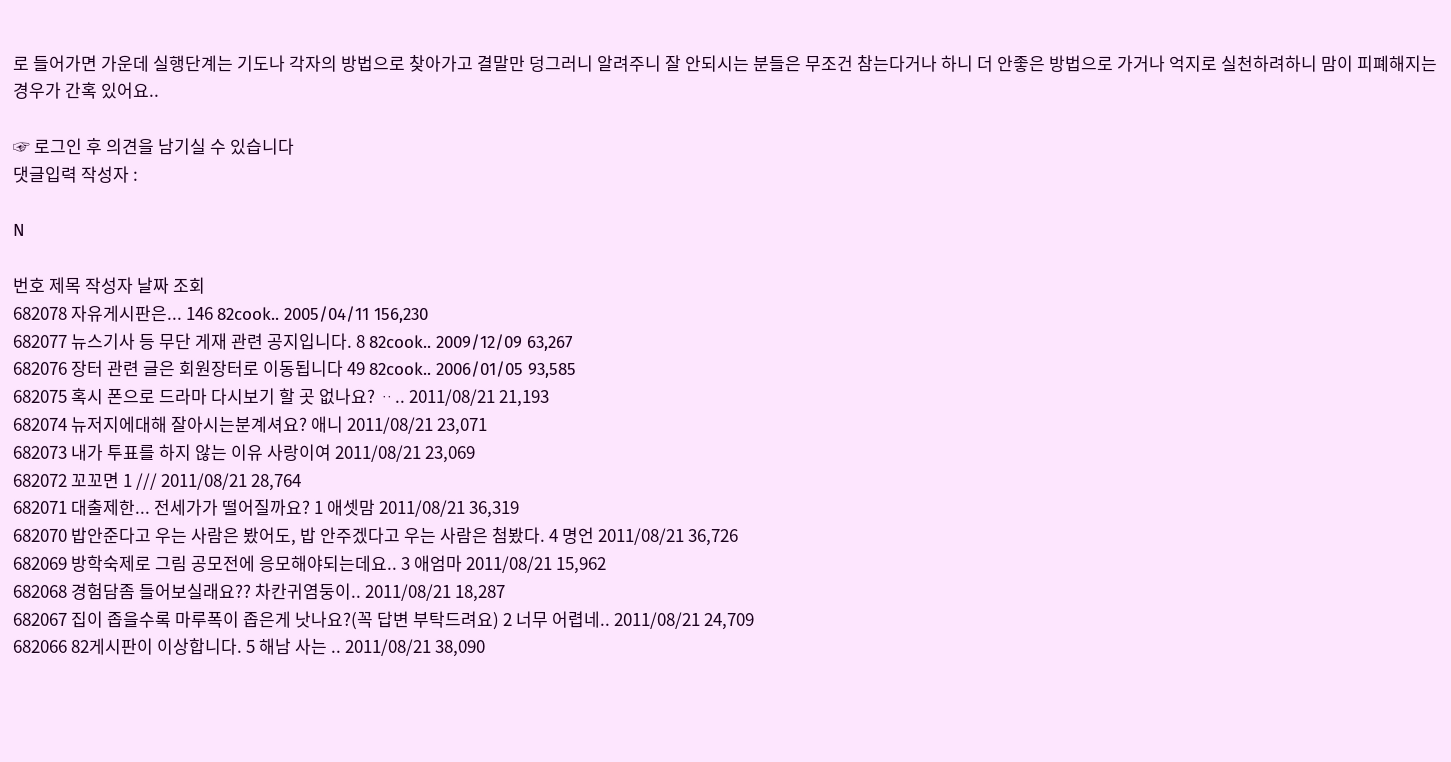로 들어가면 가운데 실행단계는 기도나 각자의 방법으로 찾아가고 결말만 덩그러니 알려주니 잘 안되시는 분들은 무조건 참는다거나 하니 더 안좋은 방법으로 가거나 억지로 실천하려하니 맘이 피폐해지는 경우가 간혹 있어요..

☞ 로그인 후 의견을 남기실 수 있습니다
댓글입력 작성자 :

N

번호 제목 작성자 날짜 조회
682078 자유게시판은... 146 82cook.. 2005/04/11 156,230
682077 뉴스기사 등 무단 게재 관련 공지입니다. 8 82cook.. 2009/12/09 63,267
682076 장터 관련 글은 회원장터로 이동됩니다 49 82cook.. 2006/01/05 93,585
682075 혹시 폰으로 드라마 다시보기 할 곳 없나요? ᆢ.. 2011/08/21 21,193
682074 뉴저지에대해 잘아시는분계셔요? 애니 2011/08/21 23,071
682073 내가 투표를 하지 않는 이유 사랑이여 2011/08/21 23,069
682072 꼬꼬면 1 /// 2011/08/21 28,764
682071 대출제한... 전세가가 떨어질까요? 1 애셋맘 2011/08/21 36,319
682070 밥안준다고 우는 사람은 봤어도, 밥 안주겠다고 우는 사람은 첨봤다. 4 명언 2011/08/21 36,726
682069 방학숙제로 그림 공모전에 응모해야되는데요.. 3 애엄마 2011/08/21 15,962
682068 경험담좀 들어보실래요?? 차칸귀염둥이.. 2011/08/21 18,287
682067 집이 좁을수록 마루폭이 좁은게 낫나요?(꼭 답변 부탁드려요) 2 너무 어렵네.. 2011/08/21 24,709
682066 82게시판이 이상합니다. 5 해남 사는 .. 2011/08/21 38,090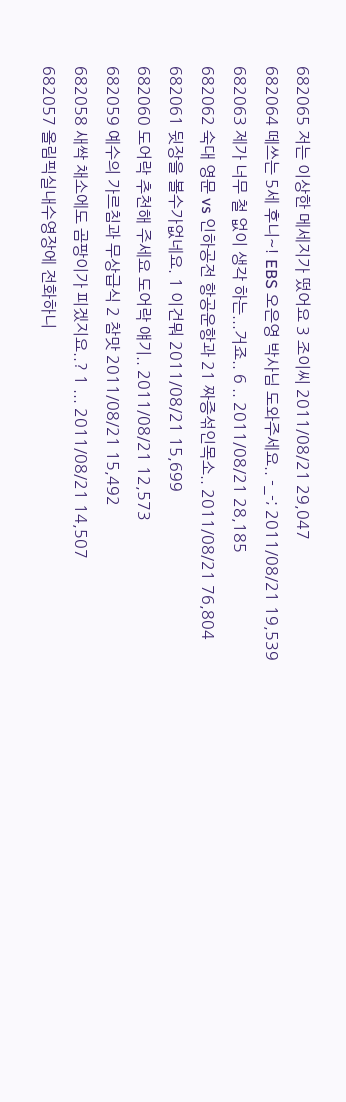682065 저는 이상한 메세지가 떴어요 3 조이씨 2011/08/21 29,047
682064 떼쓰는 5세 후니~! EBS 오은영 박사님 도와주세요.. -_-; 2011/08/21 19,539
682063 제가 너무 철 없이 생각 하는...거죠.. 6 .. 2011/08/21 28,185
682062 숙대 영문 vs 인하공전 항공운항과 21 짜증섞인목소.. 2011/08/21 76,804
682061 뒷장을 볼수가없네요. 1 이건뭐 2011/08/21 15,699
682060 도어락 추천해 주세요 도어락 얘기.. 2011/08/21 12,573
682059 예수의 가르침과 무상급식 2 참맛 2011/08/21 15,492
682058 새싹 채소에도 곰팡이가 피겠지요..? 1 ... 2011/08/21 14,507
682057 올림픽실내수영장에 전화하니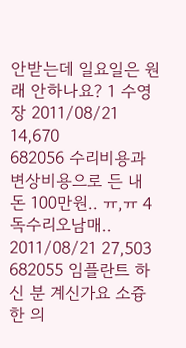안받는데 일요일은 원래 안하나요? 1 수영장 2011/08/21 14,670
682056 수리비용과 변상비용으로 든 내 돈 100만원.. ㅠ,ㅠ 4 독수리오남매.. 2011/08/21 27,503
682055 임플란트 하신 분 계신가요 소즁한 의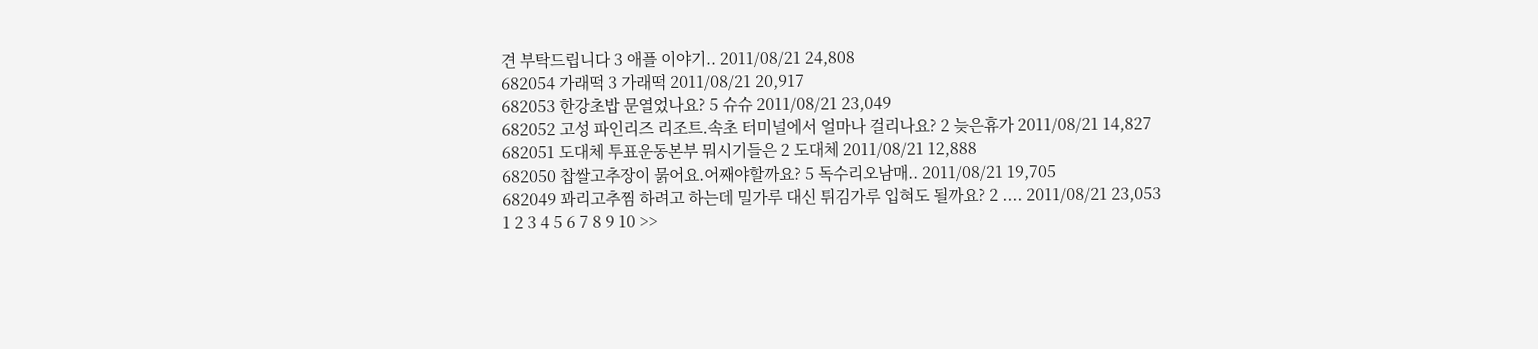견 부탁드립니다 3 애플 이야기.. 2011/08/21 24,808
682054 가래떡 3 가래떡 2011/08/21 20,917
682053 한강초밥 문열었나요? 5 슈슈 2011/08/21 23,049
682052 고성 파인리즈 리조트.속초 터미널에서 얼마나 걸리나요? 2 늦은휴가 2011/08/21 14,827
682051 도대체 투표운동본부 뭐시기들은 2 도대체 2011/08/21 12,888
682050 찹쌀고추장이 묽어요.어째야할까요? 5 독수리오남매.. 2011/08/21 19,705
682049 꽈리고추찜 하려고 하는데 밀가루 대신 튀김가루 입혀도 될까요? 2 .... 2011/08/21 23,053
1 2 3 4 5 6 7 8 9 10 >>